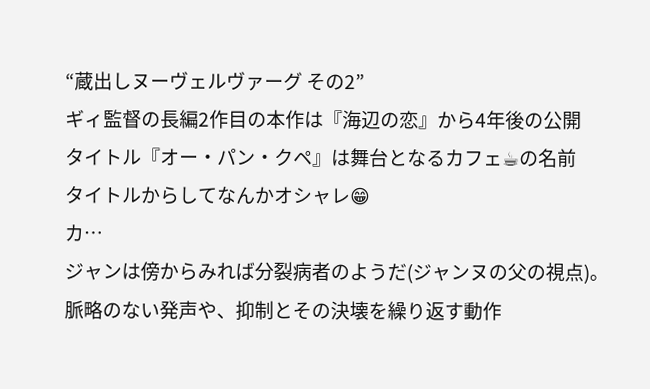“蔵出しヌーヴェルヴァーグ その2”
ギィ監督の長編2作目の本作は『海辺の恋』から4年後の公開
タイトル『オー・パン・クペ』は舞台となるカフェ☕の名前
タイトルからしてなんかオシャレ😁
カ…
ジャンは傍からみれば分裂病者のようだ(ジャンヌの父の視点)。
脈略のない発声や、抑制とその決壊を繰り返す動作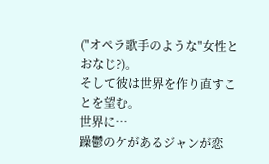("オペラ歌手のような"女性とおなじ?)。
そして彼は世界を作り直すことを望む。
世界に…
躁鬱のケがあるジャンが恋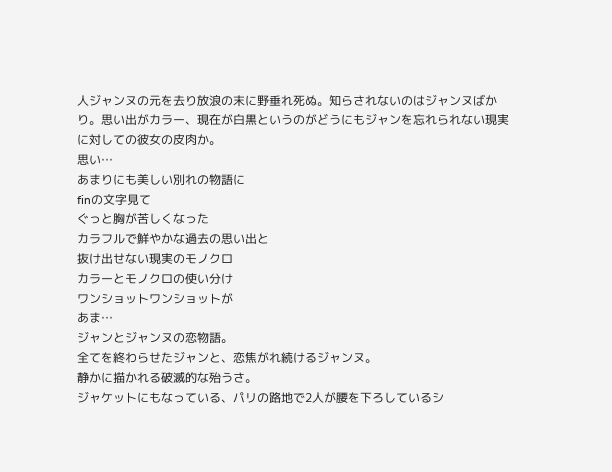人ジャンヌの元を去り放浪の末に野垂れ死ぬ。知らされないのはジャンヌばかり。思い出がカラー、現在が白黒というのがどうにもジャンを忘れられない現実に対しての彼女の皮肉か。
思い…
あまりにも美しい別れの物語に
finの文字見て
ぐっと胸が苦しくなった
カラフルで鮮やかな過去の思い出と
抜け出せない現実のモノクロ
カラーとモノクロの使い分け
ワンショットワンショットが
あま…
ジャンとジャンヌの恋物語。
全てを終わらせたジャンと、恋焦がれ続けるジャンヌ。
静かに描かれる破滅的な殆うさ。
ジャケットにもなっている、パリの路地で2人が腰を下ろしているシ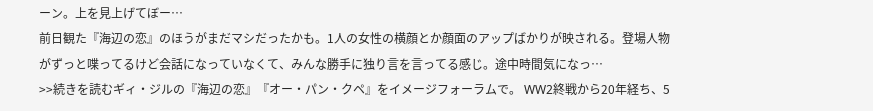ーン。上を見上げてぼー…
前日観た『海辺の恋』のほうがまだマシだったかも。1人の女性の横顔とか顔面のアップばかりが映される。登場人物がずっと喋ってるけど会話になっていなくて、みんな勝手に独り言を言ってる感じ。途中時間気になっ…
>>続きを読むギィ・ジルの『海辺の恋』『オー・パン・クペ』をイメージフォーラムで。 WW2終戦から20年経ち、5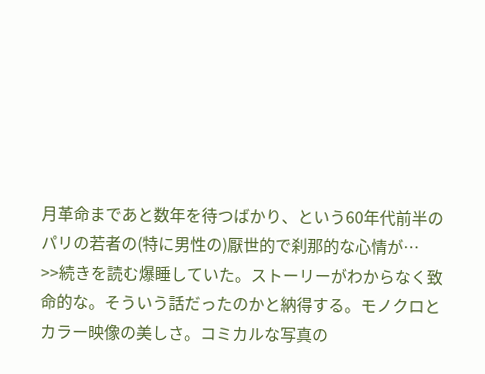月革命まであと数年を待つばかり、という60年代前半のパリの若者の(特に男性の)厭世的で刹那的な心情が…
>>続きを読む爆睡していた。ストーリーがわからなく致命的な。そういう話だったのかと納得する。モノクロとカラー映像の美しさ。コミカルな写真の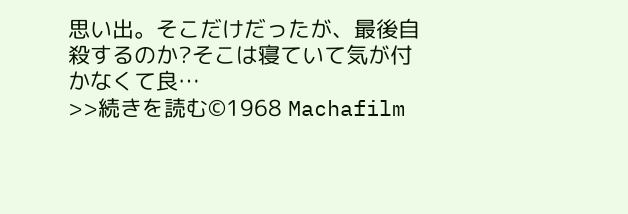思い出。そこだけだったが、最後自殺するのか?そこは寝ていて気が付かなくて良…
>>続きを読む©1968 Machafilm